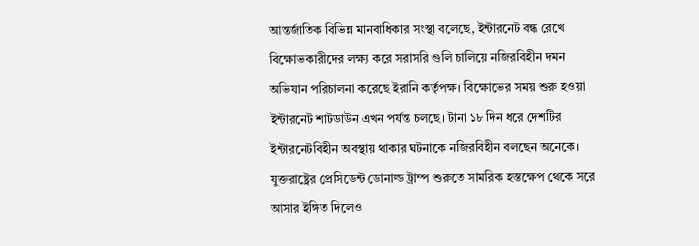আন্তর্জাতিক বিভিন্ন মানবাধিকার সংস্থা বলেছে, ইন্টারনেট বন্ধ রেখে বিক্ষোভকারীদের লক্ষ্য করে সরাসরি গুলি চালিয়ে নজিরবিহীন দমন অভিযান পরিচালনা করেছে ইরানি কর্তৃপক্ষ। বিক্ষোভের সময় শুরু হওয়া ইন্টারনেট শাটডাউন এখন পর্যন্ত চলছে। টানা ১৮ দিন ধরে দেশটির ইন্টারনেটবিহীন অবস্থায় থাকার ঘটনাকে নজিরবিহীন বলছেন অনেকে।
যুক্তরাষ্ট্রের প্রেসিডেন্ট ডোনাল্ড ট্রাম্প শুরুতে সামরিক হস্তক্ষেপ থেকে সরে আসার ইঙ্গিত দিলেও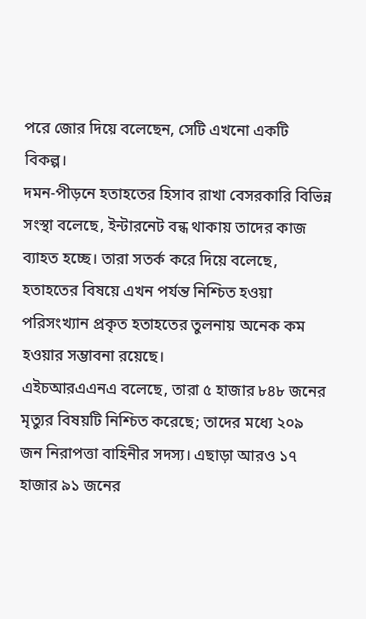পরে জোর দিয়ে বলেছেন, সেটি এখনো একটি বিকল্প।
দমন-পীড়নে হতাহতের হিসাব রাখা বেসরকারি বিভিন্ন সংস্থা বলেছে, ইন্টারনেট বন্ধ থাকায় তাদের কাজ ব্যাহত হচ্ছে। তারা সতর্ক করে দিয়ে বলেছে, হতাহতের বিষয়ে এখন পর্যন্ত নিশ্চিত হওয়া পরিসংখ্যান প্রকৃত হতাহতের তুলনায় অনেক কম হওয়ার সম্ভাবনা রয়েছে।
এইচআরএএনএ বলেছে, তারা ৫ হাজার ৮৪৮ জনের মৃত্যুর বিষয়টি নিশ্চিত করেছে; তাদের মধ্যে ২০৯ জন নিরাপত্তা বাহিনীর সদস্য। এছাড়া আরও ১৭ হাজার ৯১ জনের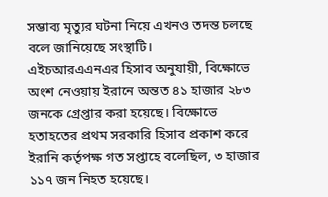সম্ভাব্য মৃত্যুর ঘটনা নিয়ে এখনও তদন্ত চলছে বলে জানিয়েছে সংস্থাটি।
এইচআরএএনএর হিসাব অনুযায়ী, বিক্ষোভে অংশ নেওয়ায় ইরানে অন্তত ৪১ হাজার ২৮৩ জনকে গ্রেপ্তার করা হয়েছে। বিক্ষোভে হতাহতের প্রথম সরকারি হিসাব প্রকাশ করে ইরানি কর্তৃপক্ষ গত সপ্তাহে বলেছিল, ৩ হাজার ১১৭ জন নিহত হয়েছে।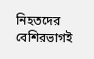নিহতদের বেশিরভাগই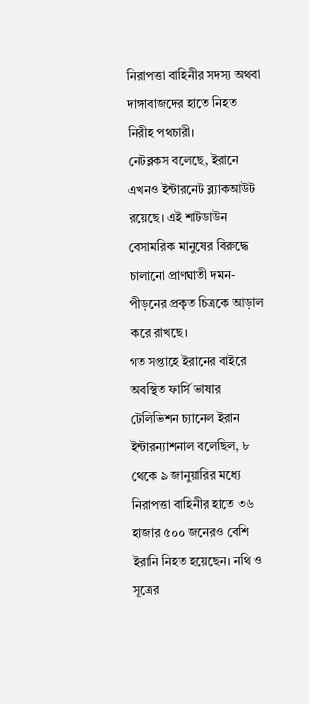নিরাপত্তা বাহিনীর সদস্য অথবা দাঙ্গাবাজদের হাতে নিহত নিরীহ পথচারী।
নেটব্লকস বলেছে, ইরানে এখনও ইন্টারনেট ব্ল্যাকআউট রয়েছে। এই শাটডাউন বেসামরিক মানুষের বিরুদ্ধে চালানো প্রাণঘাতী দমন-পীড়নের প্রকৃত চিত্রকে আড়াল করে রাখছে।
গত সপ্তাহে ইরানের বাইরে অবস্থিত ফার্সি ভাষার টেলিভিশন চ্যানেল ইরান ইন্টারন্যাশনাল বলেছিল, ৮ থেকে ৯ জানুয়ারির মধ্যে নিরাপত্তা বাহিনীর হাতে ৩৬ হাজার ৫০০ জনেরও বেশি ইরানি নিহত হয়েছেন। নথি ও সূত্রের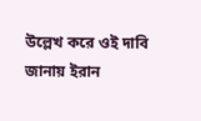উল্লেখ করে ওই দাবি জানায় ইরান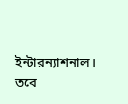ইন্টারন্যাশনাল। তবে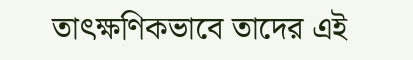তাৎক্ষণিকভাবে তাদের এই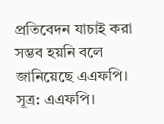প্রতিবেদন যাচাই করা সম্ভব হয়নি বলে জানিয়েছে এএফপি।
সূত্র: এএফপি।